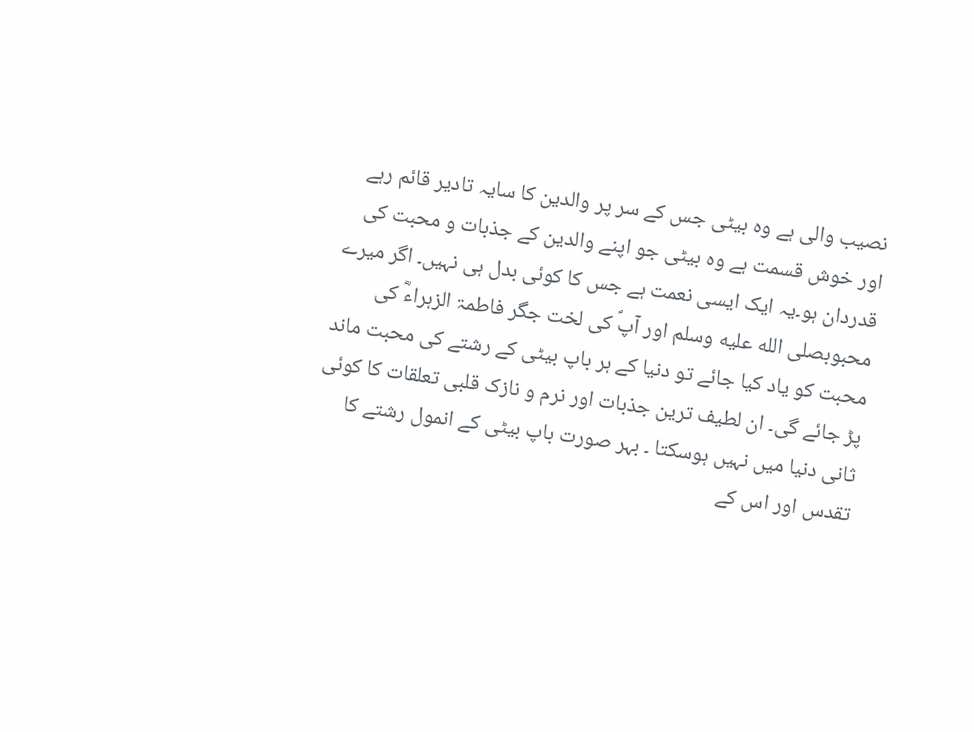نصیب والی ہے وہ بیٹی جس کے سر پر والدین کا سایہ تادیر قائم رہے اور خوش قسمت ہے وہ بیٹی جو اپنے والدین کے جذبات و محبت کی قدردان ہو۔یہ ایک ایسی نعمت ہے جس کا کوئی بدل ہی نہیں۔ اگر میرے محبوبصلى الله عليه وسلم اور آپؐ کی لخت جگر فاطمۃ الزہراءؓ کی محبت کو یاد کیا جائے تو دنیا کے ہر باپ بیٹی کے رشتے کی محبت ماند پڑ جائے گی۔ ان لطیف ترین جذبات اور نرم و نازک قلبی تعلقات کا کوئی ثانی دنیا میں نہیں ہوسکتا ۔ بہر صورت باپ بیٹی کے انمول رشتے کا تقدس اور اس کے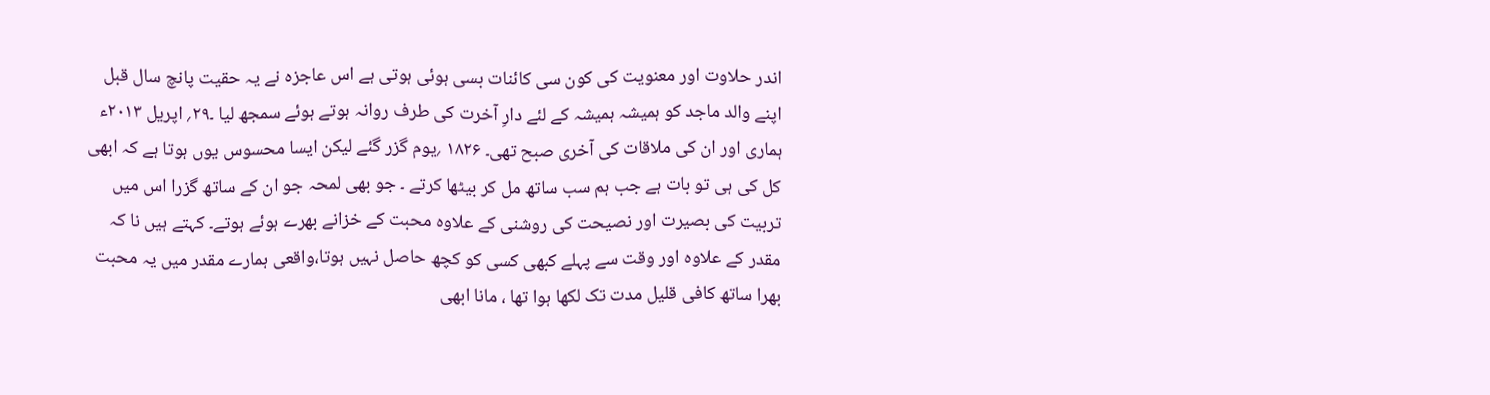اندر حلاوت اور معنویت کی کون سی کائنات بسی ہوئی ہوتی ہے اس عاجزہ نے یہ حقیت پانچ سال قبل اپنے والد ماجد کو ہمیشہ ہمیشہ کے لئے دارِ آخرت کی طرف روانہ ہوتے ہوئے سمجھ لیا ۔۲۹؍ اپریل ۲۰۱۳ء ہماری اور ان کی ملاقات کی آخری صبح تھی۔ ۱۸۲۶ ؍یوم گزر گئے لیکن ایسا محسوس یوں ہوتا ہے کہ ابھی کل کی ہی تو بات ہے جب ہم سب ساتھ مل کر بیٹھا کرتے ۔ جو بھی لمحہ جو ان کے ساتھ گزرا اس میں تربیت کی بصیرت اور نصیحت کی روشنی کے علاوہ محبت کے خزانے بھرے ہوئے ہوتے۔ کہتے ہیں نا کہ مقدر کے علاوہ اور وقت سے پہلے کبھی کسی کو کچھ حاصل نہیں ہوتا،واقعی ہمارے مقدر میں یہ محبت بھرا ساتھ کافی قلیل مدت تک لکھا ہوا تھا ، مانا ابھی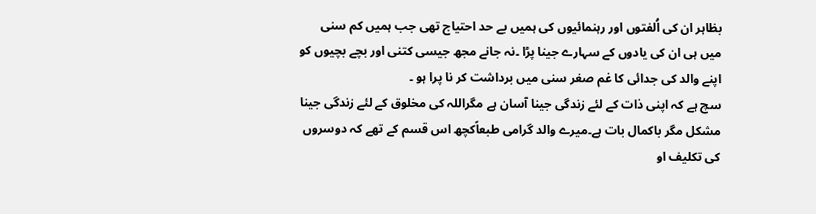بظاہر ان کی اُلفتوں اور رہنمائیوں کی ہمیں بے حد احتیاج تھی جب ہمیں کم سنی میں ہی ان کی یادوں کے سہارے جینا پڑا ۔نہ جانے مجھ جیسی کتنی اور بچے بچیوں کو اپنے والد کی جدائی کا غم صغر سنی میں برداشت کر نا پرا ہو ۔
سچ ہے کہ اپنی ذات کے لئے زندگی جینا آسان ہے مگراللہ کی مخلوق کے لئے زندگی جینا مشکل مگر باکمال بات ہے۔میرے والد گرامی طبعاًکچھ اس قسم کے تھے کہ دوسروں کی تکلیف او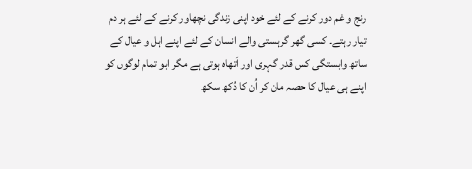رنج و غم دور کرنے کے لئے خود اپنی زندگی نچھاور کرنے کے لئے ہر دم تیار رہتے۔ کسی گھر گرہستی والے انسان کے لئے اپنے اہل و عیال کے ساتھ وابستگی کس قدر گہری اور اَتھاہ ہوتی ہے مگر ابو تمام لوگوں کو اپنے ہی عیال کا حصہ مان کر اُن کا دُکھ سکھ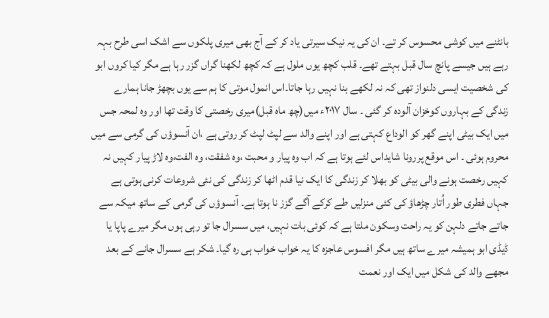بانٹنے میں کوشی محسوس کر تے۔ ان کی یہ نیک سیرتی یاد کر کے آج بھی میری پلکوں سے اشک اسی طرح بہہ رہے ہیں جیسے پانچ سال قبل بہتے تھے۔ قلب کچھ یوں ملول ہے کہ کچھ لکھنا گراں گزر رہا ہے مگر کیا کروں ابو کی شخصیت ایسی دلنواز تھی کہ نہ لکھے بنا نہیں رہا جاتا۔اس انمول موتی کا ہم سے یوں بچھڑ جانا ہمارے زندگی کے بہاروں کوخزان آلودہ کر گئی ۔ سال ۲۰۱۷ء میں(چھ ماہ قبل)میری رخصتی کا وقت تھا اور وہ لمحہ جس میں ایک بیٹی اپنے گھر کو الوداع کہتی ہے اور اپنے والد سے لپٹ لپٹ کر روتی ہے ،ان آنسوؤں کی گرمی سے میں محروم ہوئی ۔ اس موقع پررونا شایداس لئے ہوتا ہے کہ اب وہ پیار و محبت ،وہ شفقت، وہ الفت،وہ لاڑ پیار کہیں نہ کہیں رخصت ہونے والی بیٹی کو بھلا کر زندگی کا ایک نیا قدم اٹھا کر زندگی کی نئی شروعات کرنی ہوتی ہے جہاں فطری طور اُتار چڑھاؤ کی کئی منزلیں طے کرکے آگے گزز نا ہوتا ہے۔ آنسوؤں کی گرمی کے ساتھ میکہ سے جاتے جاتے دلہن کو یہ راحت وسکون ملتا ہے کہ کوئی بات نہیں، میں سسرال جا تو رہی ہوں مگر میرے پاپا یا ڈیڈی ابو ہمیشہ میرے ساتھ ہیں مگر افسوس عاجزہ کا یہ خواب خواب ہی رہ گیا۔ شکر ہے سسرال جانے کے بعد مجھے والد کی شکل میں ایک اور نعمت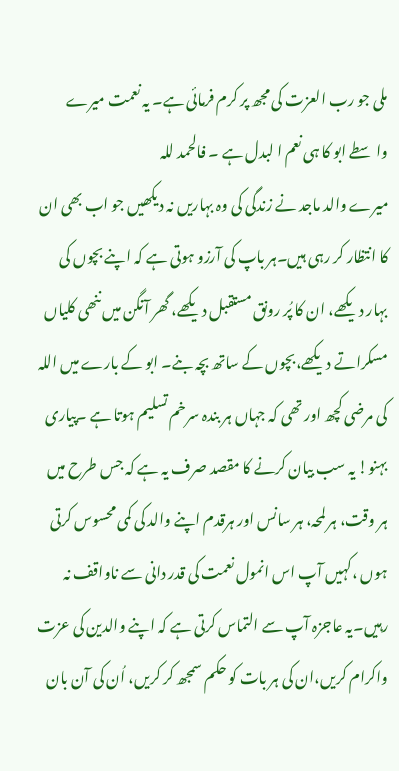ملی جو رب العزت کی مجھ پر کرم فرمائی ہے۔ یہ نعمت میرے واسطے ابو کا ہی نعم ا لبدل ہے ۔ فالحمد للہ
میرے والد ماجد نے زندگی کی وہ بہاریں نہ دیکھیں جو اب بھی ان کا انتظار کر رہی ہیں۔ہر باپ کی آرزو ہوتی ہے کہ اپنے بچوں کی بہار دیکھے، ان کا پُر رونق مستقبل دیکھے، گھر آنگن میں ننھی کلیاں مسکراتے دیکھے،بچوں کے ساتھ بچہ بنے۔ ابو کے بارے میں اللہ کی مرضی کچھ اور تھی کہ جہاں ہر بندہ سرخم تسلیم ہوتا ہے ۔پیاری بہنو! یہ سب بیان کرنے کا مقصد صرف یہ ہے کہ جس طرح میں ہر وقت، ہر لمحہ، ہر سانس اور ہرقدم اپنے والد کی کمی محسوس کرتی ہوں ،کہیں آپ اس انمول نعمت کی قدر دانی سے ناواقف نہ رہیں۔یہ عاجزہ آپ سے التماس کرتی ہے کہ اپنے والدین کی عزت واکرام کریں،ان کی ہر بات کو حکم سمجھ کر کریں، اُن کی آن بان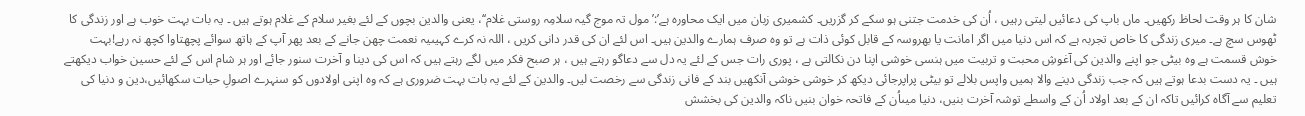شان کا ہر وقت لحاظ رکھیں۔ ماں باپ کی دعائیں لیتی رہیں ، اُن کی خدمت جتنی ہو سکے کر گزریں۔ کشمیری زبان میں ایک محاورہ ہے’:’مول تہ موج گیہ سلامِہ روستی غلام‘‘، یعنی والدین بچوں کے لئے بغیر سلام کے غلام ہوتے ہیں ۔ یہ بات بہت خوب ہے اور زندگی کا ٹھوس سچ ہے۔ میری زندگی کا خاص تجربہ ہے کہ اس دنیا میں اگر امانت یا بھروسہ کے قابل کوئی ذات ہے تو وہ صرف ہمارے والدین ہیں۔ اس لئے ان کی قدر دانی کریں ، اللہ نہ کرے کہیںیہ نعمت چھن جانے کے بعد پھر آپ کے ہاتھ سوائے پچھتاوا کچھ نہ رہے!بہت خوش قسمت ہے وہ بیٹی جو اپنے والدین کی آغوشِ محبت و تربیت میں ہنسی خوشی اپنا دن نکالتی ہے ، پوری رات جس کے لئے یہ دل سے دعاگو رہتے ہیں ، ہر صبح فکر میں لگے رہتے ہیں کہ اس کی دینا و آخرت سنور جائے اور ہر شام اس کے لئے حسین خواب دیکھتے ہیں ۔ یہ دست بدعا ہوتے ہیں کہ جب زندگی دینے والا ہمیں واپس بلالے تو بیٹی پراپرجائی دیکھ کر خوشی خوشی آنکھیں بند کے فانی زندگی سے رخصت لیں۔ والدین کے لئے یہ بات بہت ضروری ہے کہ وہ اپنی اولادوں کو سنہرے اصولِ حیات سکھائیں،دین و دنیا کی تعلیم سے آگاہ کرائیں تاکہ ان کے بعد اولاد اُن کے واسطے توشہ آخرت بنیں، دنیا میںاُن کے فاتحہ خوان بنیں ناکہ والدین کی بخشش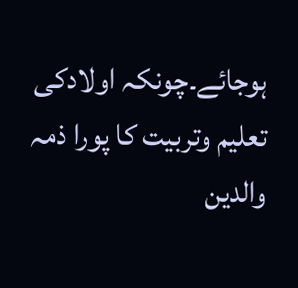ہوجائے۔چونکہ اولادکی تعلیم وتربیت کا پورا ذمہ والدین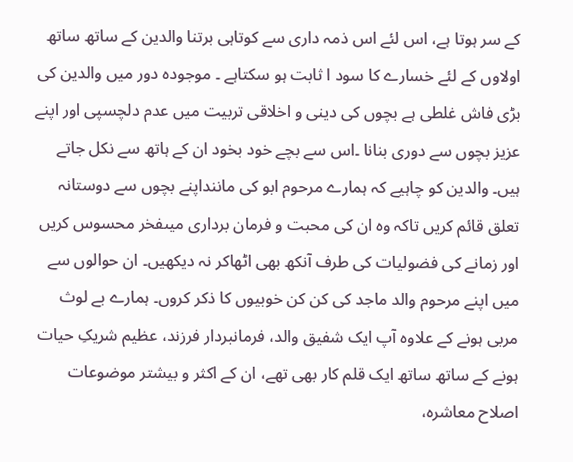کے سر ہوتا ہے، اس لئے اس ذمہ داری سے کوتاہی برتنا والدین کے ساتھ ساتھ اولاوں کے لئے خسارے کا سود ا ثابت ہو سکتاہے ۔ موجودہ دور میں والدین کی بڑی فاش غلطی ہے بچوں کی دینی و اخلاقی تربیت میں عدم دلچسپی اور اپنے عزیز بچوں سے دوری بنانا ۔اس سے بچے خود بخود ان کے ہاتھ سے نکل جاتے ہیں۔ والدین کو چاہیے کہ ہمارے مرحوم ابو کی ماننداپنے بچوں سے دوستانہ تعلق قائم کریں تاکہ وہ ان کی محبت و فرمان برداری میںفخر محسوس کریں اور زمانے کی فضولیات کی طرف آنکھ بھی اٹھاکر نہ دیکھیں۔ ان حوالوں سے میں اپنے مرحوم والد ماجد کی کن کن خوبیوں کا ذکر کروں۔ ہمارے بے لوث مربی ہونے کے علاوہ آپ ایک شفیق والد، فرمانبردار فرزند، عظیم شریکِ حیات ہونے کے ساتھ ساتھ ایک قلم کار بھی تھے، ان کے اکثر و بیشتر موضوعات اصلاح معاشرہ،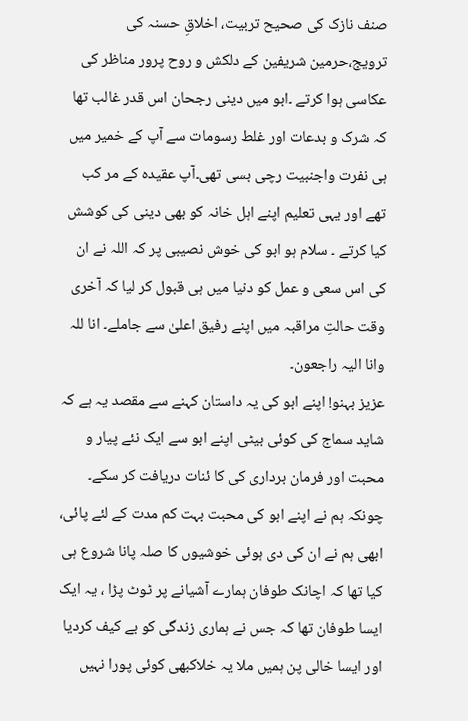صنف نازک کی صحیح تربیت، اخلاقِ حسنہ کی ترویج،حرمین شریفین کے دلکش و روح پرور مناظر کی عکاسی ہوا کرتے ۔ابو میں دینی رجحان اس قدر غالب تھا کہ شرک و بدعات اور غلط رسومات سے آپ کے خمیر میں ہی نفرت واجنبیت رچی بسی تھی۔آپ عقیدہ کے مر کب تھے اور یہی تعلیم اپنے اہل خانہ کو بھی دینی کی کوشش کیا کرتے ۔ سلام ہو ابو کی خوش نصیبی پر کہ اللہ نے ان کی اس سعی و عمل کو دنیا میں ہی قبول کر لیا کہ آخری وقت حالتِ مراقبہ میں اپنے رفیق اعلیٰ سے جاملے۔ انا للہ وانا الیہ راجعون۔
عزیز بہنو! اپنے ابو کی یہ داستان کہنے سے مقصد یہ ہے کہ شاید سماج کی کوئی بیٹی اپنے ابو سے ایک نئے پیار و محبت اور فرمان برداری کی کا ئنات دریافت کر سکے۔ چونکہ ہم نے اپنے ابو کی محبت بہت کم مدت کے لئے پائی، ابھی ہم نے ان کی دی ہوئی خوشیوں کا صلہ پانا شروع ہی کیا تھا کہ اچانک طوفان ہمارے آشیانے پر ٹوٹ پڑا ، یہ ایک ایسا طوفان تھا کہ جس نے ہماری زندگی کو بے کیف کردیا اور ایسا خالی پن ہمیں ملا یہ خلاکبھی کوئی پورا نہیں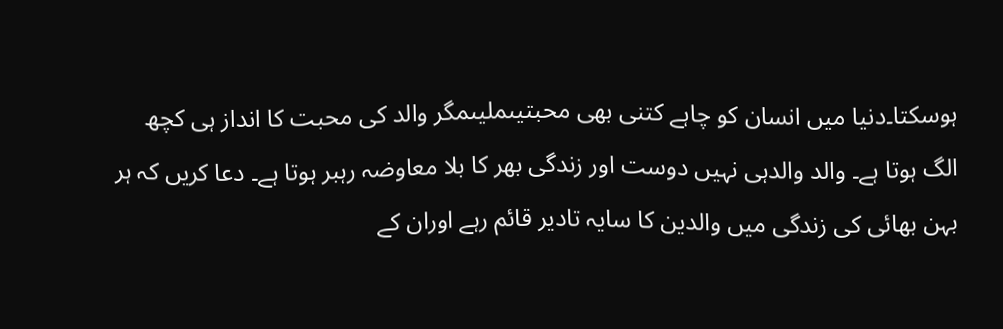ہوسکتا۔دنیا میں انسان کو چاہے کتنی بھی محبتیںملیںمگر والد کی محبت کا انداز ہی کچھ الگ ہوتا ہے۔ والد والدہی نہیں دوست اور زندگی بھر کا بلا معاوضہ رہبر ہوتا ہے۔ دعا کریں کہ ہر بہن بھائی کی زندگی میں والدین کا سایہ تادیر قائم رہے اوران کے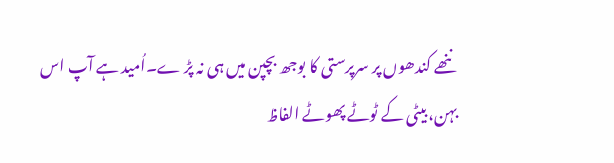ننھے کندھوں پر سرپرستی کا بوجھ بچپن میں ہی نہ پڑ ے۔اُمید ہے آپ اس بہن، بیٹی کے ٹوٹے پھوٹے الفاظ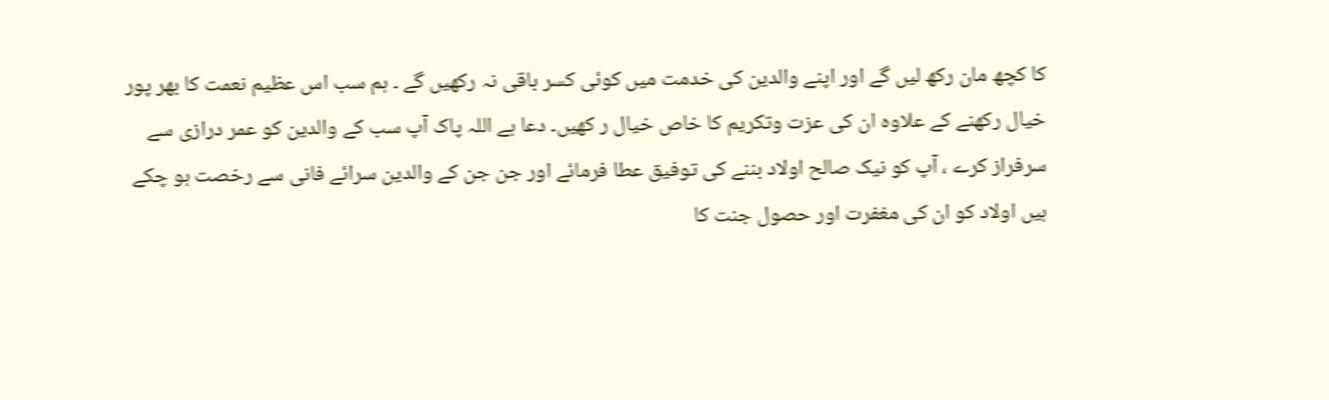کا کچھ مان رکھ لیں گے اور اپنے والدین کی خدمت میں کوئی کسر باقی نہ رکھیں گے ۔ ہم سب اس عظیم نعمت کا بھر پور خیال رکھنے کے علاوہ ان کی عزت وتکریم کا خاص خیال ر کھیں۔ دعا ہے اللہ پاک آپ سب کے والدین کو عمر درازی سے سرفراز کرے ، آپ کو نیک صالح اولاد بننے کی توفیق عطا فرمائے اور جن جن کے والدین سرائے فانی سے رخصت ہو چکے ہیں اولاد کو ان کی مغفرت اور حصول جنت کا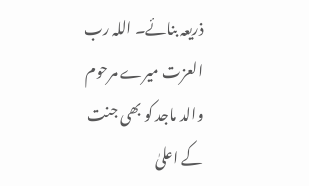ذریعہ بنائے۔ اللہ رب العزت میرے مرحوم والد ماجد کو بھی جنت کے اعلیٰ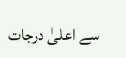سے اعلیٰ درجات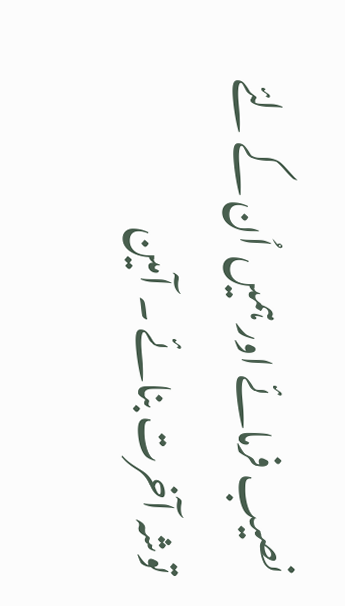نصیب فرمائے اور ہمیں اُن کے لئے توشہ آخرت بنائے ۔ آمین